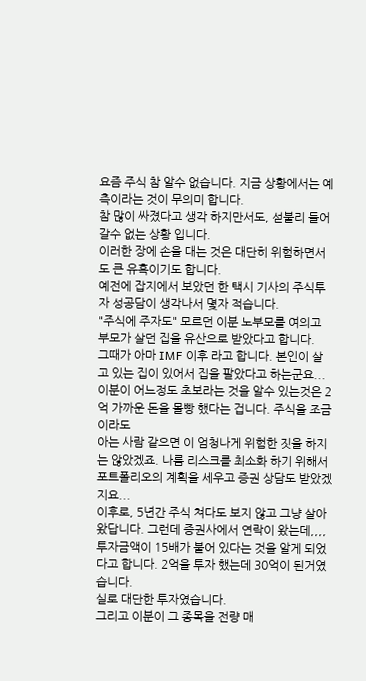요즘 주식 참 알수 없습니다. 지금 상황에서는 예측이라는 것이 무의미 합니다.
참 많이 싸졌다고 생각 하지만서도, 섣불리 들어 갈수 없는 상황 입니다.
이러한 장에 손을 대는 것은 대단히 위험하면서도 큰 유혹이기도 합니다.
예전에 잡지에서 보았던 한 택시 기사의 주식투자 성공담이 생각나서 몇자 적습니다.
"주식에 주자도" 모르던 이분 노부모를 여의고 부모가 살던 집을 유산으로 받았다고 합니다.
그때가 아마 IMF 이후 라고 합니다. 본인이 살고 있는 집이 있어서 집을 팔았다고 하는군요...
이분이 어느정도 초보라는 것을 알수 있는것은 2억 가까운 돈을 몰빵 했다는 겁니다. 주식을 조금이라도
아는 사람 같으면 이 엄청나게 위험한 짓을 하지는 않았겠죠. 나름 리스크를 최소화 하기 위해서 포트폴리오의 계획을 세우고 증권 상담도 받았겠지요...
이후로, 5년간 주식 쳐다도 보지 않고 그냥 살아 왔답니다. 그런데 증권사에서 연락이 왔는데,,,, 투자금액이 15배가 불어 있다는 것을 알게 되었다고 합니다. 2억을 투자 했는데 30억이 된거였습니다.
실로 대단한 투자였습니다.
그리고 이분이 그 종목을 전량 매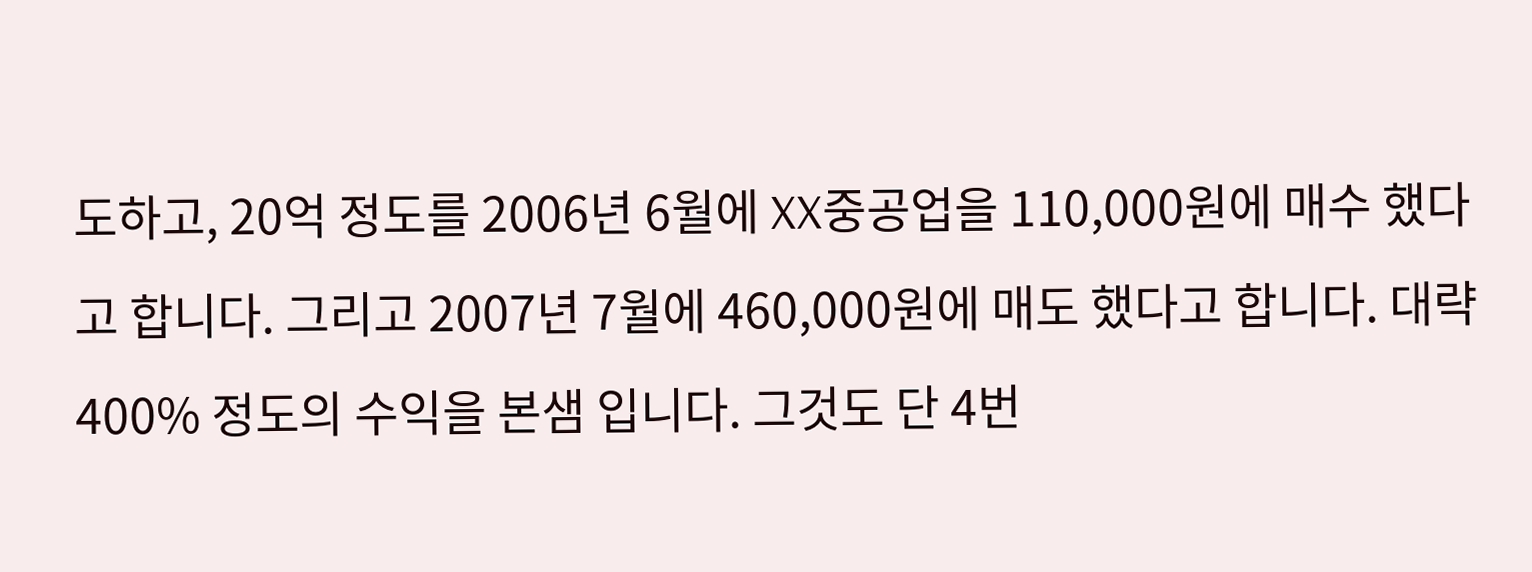도하고, 20억 정도를 2006년 6월에 XX중공업을 110,000원에 매수 했다고 합니다. 그리고 2007년 7월에 460,000원에 매도 했다고 합니다. 대략 400% 정도의 수익을 본샘 입니다. 그것도 단 4번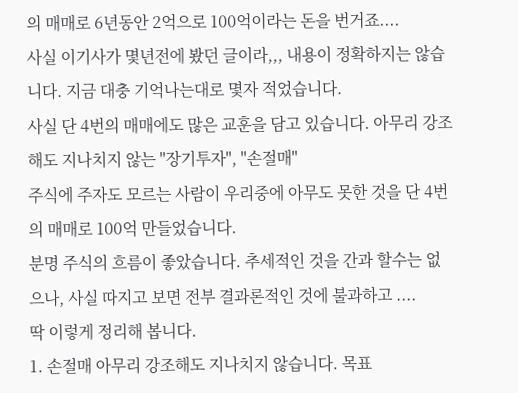의 매매로 6년동안 2억으로 100억이라는 돈을 번거죠....
사실 이기사가 몇년전에 봤던 글이라,,, 내용이 정확하지는 않습니다. 지금 대충 기억나는대로 몇자 적었습니다.
사실 단 4번의 매매에도 많은 교훈을 담고 있습니다. 아무리 강조해도 지나치지 않는 "장기투자", "손절매"
주식에 주자도 모르는 사람이 우리중에 아무도 못한 것을 단 4번의 매매로 100억 만들었습니다.
분명 주식의 흐름이 좋았습니다. 추세적인 것을 간과 할수는 없으나, 사실 따지고 보면 전부 결과론적인 것에 불과하고 ....
딱 이렇게 정리해 봅니다.
1. 손절매 아무리 강조해도 지나치지 않습니다. 목표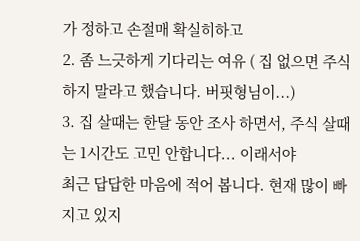가 정하고 손절매 확실히하고
2. 좀 느긋하게 기다리는 여유 ( 집 없으면 주식 하지 말라고 했습니다. 버핏형님이...)
3. 집 살때는 한달 동안 조사 하면서, 주식 살때는 1시간도 고민 안합니다... 이래서야
최근 답답한 마음에 적어 봅니다. 현재 많이 빠지고 있지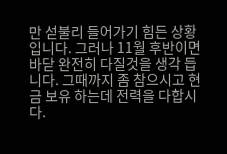만 섣불리 들어가기 힘든 상황 입니다. 그러나 11월 후반이면 바닫 완전히 다질것을 생각 듭니다. 그때까지 좀 참으시고 현금 보유 하는데 전력을 다합시다.